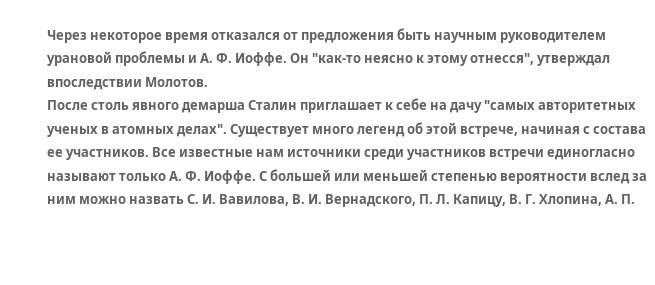Через некоторое время отказался от предложения быть научным руководителем урановой проблемы и А. Ф. Иоффе. Он "как-то неясно к этому отнесся", утверждал впоследствии Молотов.
После столь явного демарша Сталин приглашает к себе на дачу "самых авторитетных ученых в атомных делах". Существует много легенд об этой встрече, начиная с состава ее участников. Все известные нам источники среди участников встречи единогласно называют только А. Ф. Иоффе. С большей или меньшей степенью вероятности вслед за ним можно назвать С. И. Вавилова, В. И. Вернадского, П. Л. Капицу, В. Г. Хлопина, А. П.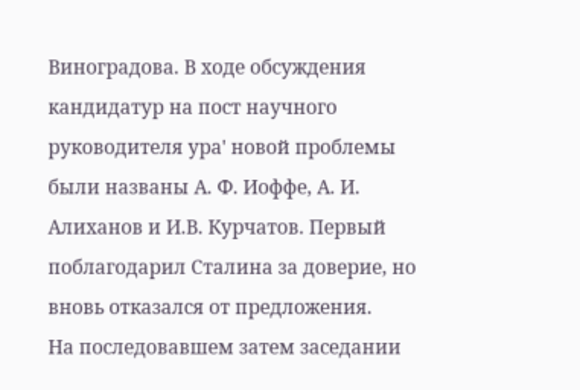Виноградова. В ходе обсуждения кандидатур на пост научного руководителя ура' новой проблемы были названы А. Ф. Иоффе, А. И. Алиханов и И.В. Курчатов. Первый поблагодарил Сталина за доверие, но вновь отказался от предложения.
На последовавшем затем заседании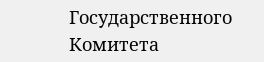Государственного Комитета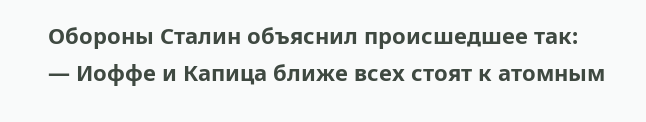Обороны Сталин объяснил происшедшее так:
— Иоффе и Капица ближе всех стоят к атомным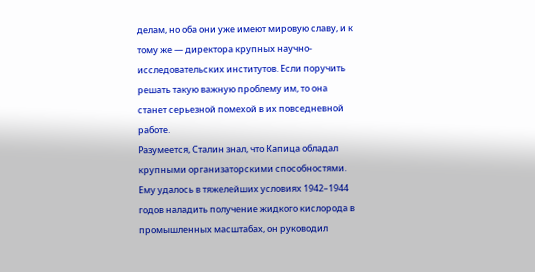делам, но оба они уже имеют мировую славу, и к тому же — директора крупных научно-исследовательских институтов. Если поручить решать такую важную проблему им, то она станет серьезной помехой в их повседневной работе.
Разумеется, Сталин знал, что Капица обладал крупными организаторскими способностями. Ему удалось в тяжелейших условиях 1942–1944 годов наладить получение жидкого кислорода в промышленных масштабах, он руководил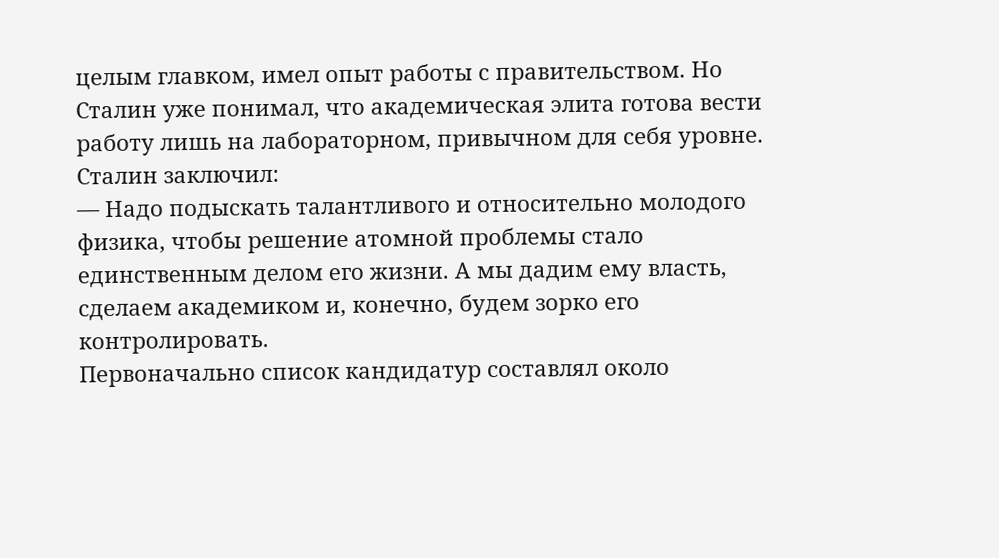целым главком, имел опыт работы с правительством. Но Сталин уже понимал, что академическая элита готова вести работу лишь на лабораторном, привычном для себя уровне.
Сталин заключил:
— Надо подыскать талантливого и относительно молодого физика, чтобы решение атомной проблемы стало единственным делом его жизни. А мы дадим ему власть, сделаем академиком и, конечно, будем зорко его контролировать.
Первоначально список кандидатур составлял около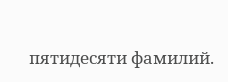пятидесяти фамилий.